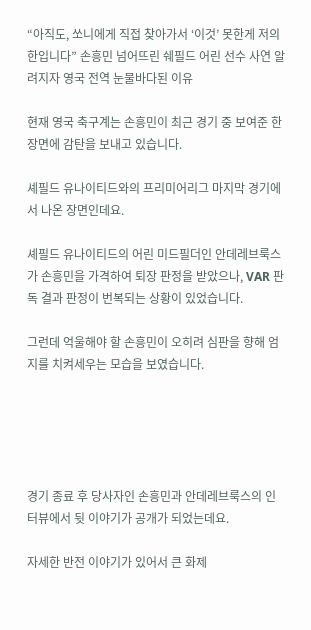“아직도, 쏘니에게 직접 찾아가서 ‘이것’ 못한게 저의 한입니다” 손흥민 넘어뜨린 쉐필드 어린 선수 사연 알려지자 영국 전역 눈물바다된 이유

현재 영국 축구계는 손흥민이 최근 경기 중 보여준 한 장면에 감탄을 보내고 있습니다.

셰필드 유나이티드와의 프리미어리그 마지막 경기에서 나온 장면인데요.

셰필드 유나이티드의 어린 미드필더인 안데레브룩스가 손흥민을 가격하여 퇴장 판정을 받았으나, VAR 판독 결과 판정이 번복되는 상황이 있었습니다.

그런데 억울해야 할 손흥민이 오히려 심판을 향해 엄지를 치켜세우는 모습을 보였습니다.





경기 종료 후 당사자인 손흥민과 안데레브룩스의 인터뷰에서 뒷 이야기가 공개가 되었는데요.

자세한 반전 이야기가 있어서 큰 화제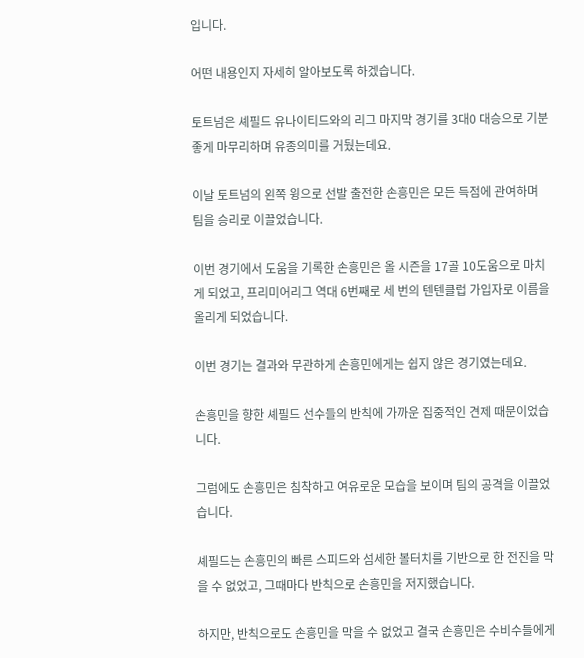입니다.

어떤 내용인지 자세히 알아보도록 하겠습니다.

토트넘은 셰필드 유나이티드와의 리그 마지막 경기를 3대0 대승으로 기분 좋게 마무리하며 유종의미를 거뒀는데요.

이날 토트넘의 왼쪽 윙으로 선발 출전한 손흥민은 모든 득점에 관여하며 팀을 승리로 이끌었습니다.

이번 경기에서 도움을 기록한 손흥민은 올 시즌을 17골 10도움으로 마치게 되었고, 프리미어리그 역대 6번째로 세 번의 텐텐클럽 가입자로 이름을 올리게 되었습니다.

이번 경기는 결과와 무관하게 손흥민에게는 쉽지 않은 경기였는데요.

손흥민을 향한 셰필드 선수들의 반칙에 가까운 집중적인 견제 때문이었습니다.

그럼에도 손흥민은 침착하고 여유로운 모습을 보이며 팀의 공격을 이끌었습니다.

셰필드는 손흥민의 빠른 스피드와 섬세한 볼터치를 기반으로 한 전진을 막을 수 없었고, 그때마다 반칙으로 손흥민을 저지했습니다.

하지만, 반칙으로도 손흥민을 막을 수 없었고 결국 손흥민은 수비수들에게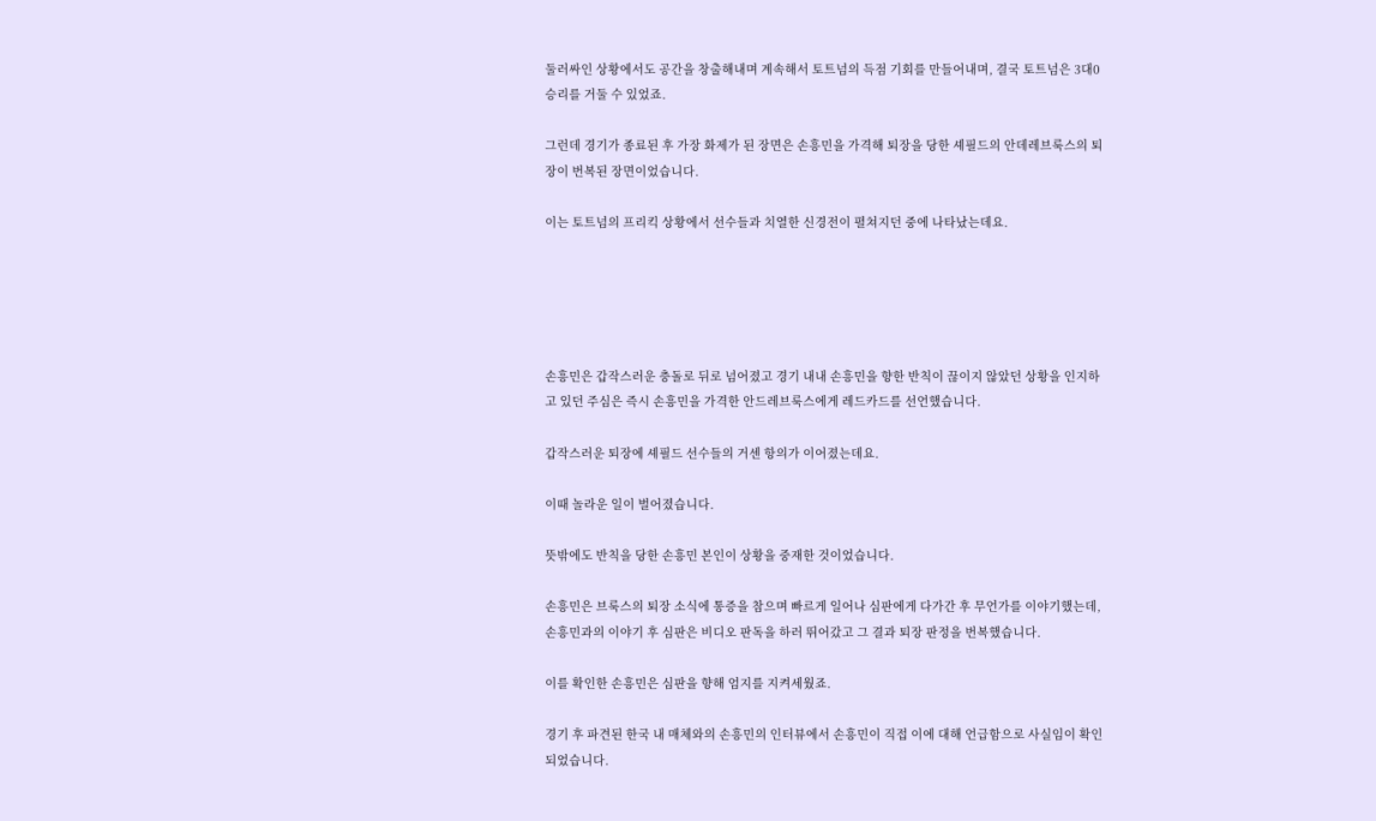둘러싸인 상황에서도 공간을 창출해내며 계속해서 토트넘의 득점 기회를 만들어내며, 결국 토트넘은 3대0 승리를 거둘 수 있었죠.

그런데 경기가 종료된 후 가장 화제가 된 장면은 손흥민을 가격해 퇴장을 당한 셰필드의 안데레브룩스의 퇴장이 번복된 장면이었습니다.

이는 토트넘의 프리킥 상황에서 선수들과 치열한 신경전이 펼쳐지던 중에 나타났는데요.





손흥민은 갑작스러운 충돌로 뒤로 넘어졌고 경기 내내 손흥민을 향한 반칙이 끊이지 않았던 상황을 인지하고 있던 주심은 즉시 손흥민을 가격한 안드레브룩스에게 레드카드를 선언했습니다.

갑작스러운 퇴장에 셰필드 선수들의 거센 항의가 이어졌는데요.

이때 놀라운 일이 벌어졌습니다.

뜻밖에도 반칙을 당한 손흥민 본인이 상황을 중재한 것이었습니다.

손흥민은 브룩스의 퇴장 소식에 통증을 참으며 빠르게 일어나 심판에게 다가간 후 무언가를 이야기했는데, 손흥민과의 이야기 후 심판은 비디오 판독을 하러 뛰어갔고 그 결과 퇴장 판정을 번복했습니다.

이를 확인한 손흥민은 심판을 향해 엄지를 지켜세웠죠.

경기 후 파견된 한국 내 매체와의 손흥민의 인터뷰에서 손흥민이 직접 이에 대해 언급함으로 사실임이 확인되었습니다.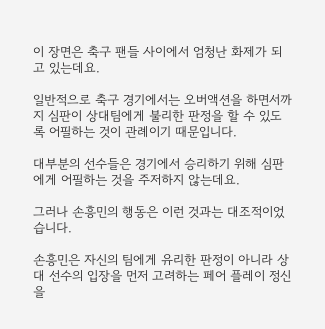이 장면은 축구 팬들 사이에서 엄청난 화제가 되고 있는데요.

일반적으로 축구 경기에서는 오버액션을 하면서까지 심판이 상대팀에게 불리한 판정을 할 수 있도록 어필하는 것이 관례이기 때문입니다.

대부분의 선수들은 경기에서 승리하기 위해 심판에게 어필하는 것을 주저하지 않는데요.

그러나 손흥민의 행동은 이런 것과는 대조적이었습니다.

손흥민은 자신의 팀에게 유리한 판정이 아니라 상대 선수의 입장을 먼저 고려하는 페어 플레이 정신을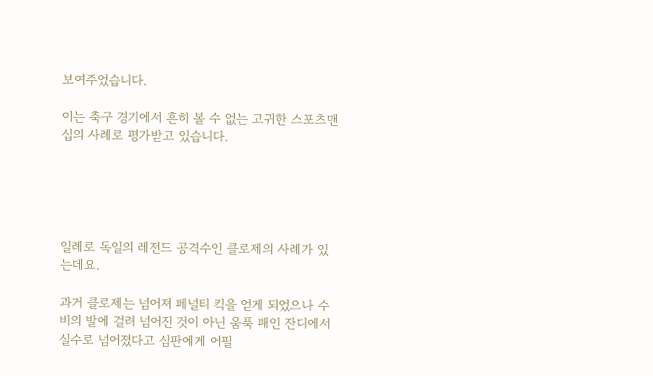보여주었습니다.

이는 축구 경기에서 흔히 볼 수 없는 고귀한 스포츠맨십의 사례로 평가받고 있습니다.





일례로 독일의 레전드 공격수인 클로제의 사례가 있는데요.

과거 클로제는 넘어져 페널티 킥을 얻게 되었으나 수비의 발에 걸려 넘어진 것이 아닌 움푹 패인 잔디에서 실수로 넘어졌다고 심판에게 어필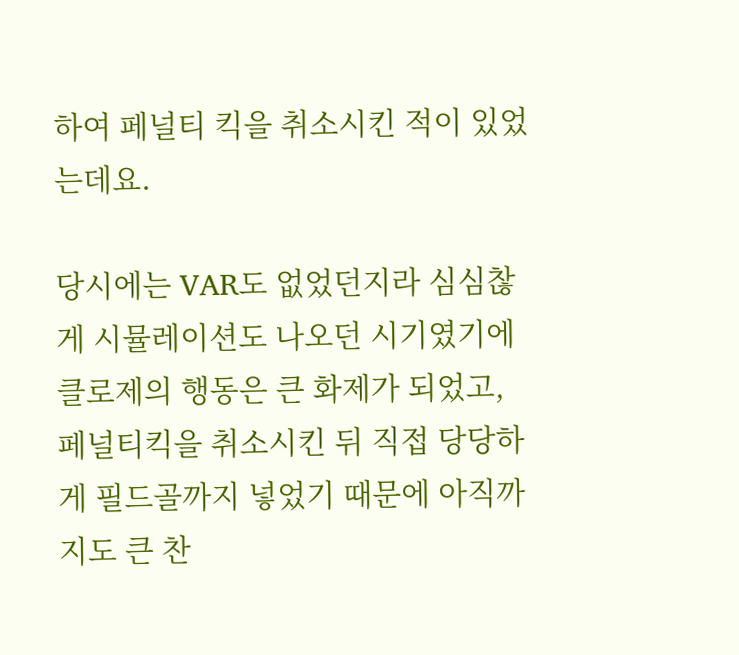하여 페널티 킥을 취소시킨 적이 있었는데요.

당시에는 VAR도 없었던지라 심심찮게 시뮬레이션도 나오던 시기였기에 클로제의 행동은 큰 화제가 되었고, 페널티킥을 취소시킨 뒤 직접 당당하게 필드골까지 넣었기 때문에 아직까지도 큰 찬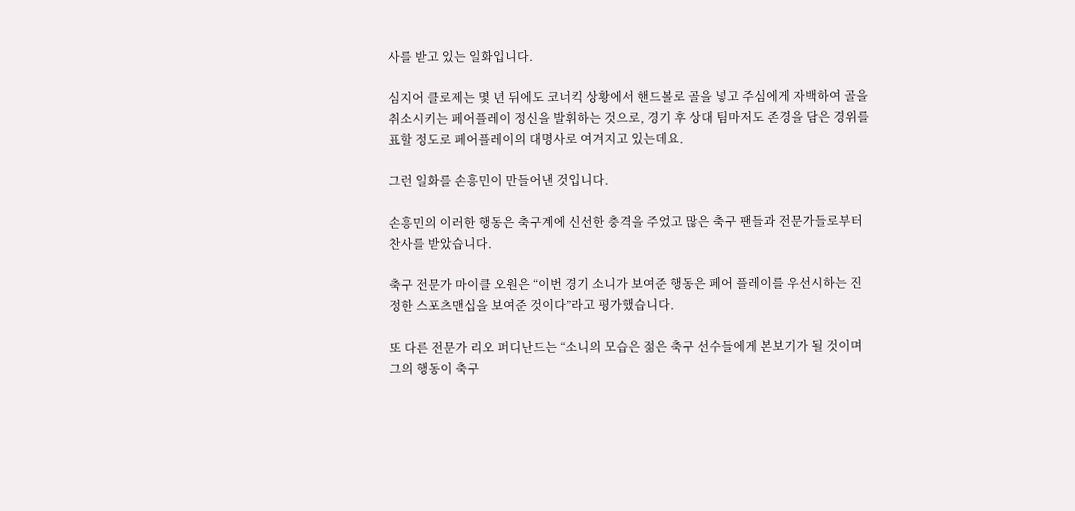사를 받고 있는 일화입니다.

심지어 클로제는 몇 년 뒤에도 코너킥 상황에서 핸드볼로 골을 넣고 주심에게 자백하여 골을 취소시키는 페어플레이 정신을 발휘하는 것으로, 경기 후 상대 팀마저도 존경을 담은 경위를 표할 정도로 페어플레이의 대명사로 여겨지고 있는데요.

그런 일화를 손흥민이 만들어낸 것입니다.

손흥민의 이러한 행동은 축구계에 신선한 충격을 주었고 많은 축구 팬들과 전문가들로부터 찬사를 받았습니다.

축구 전문가 마이클 오원은 “이번 경기 소니가 보여준 행동은 페어 플레이를 우선시하는 진정한 스포츠맨십을 보여준 것이다”라고 평가했습니다.

또 다른 전문가 리오 퍼디난드는 “소니의 모습은 젊은 축구 선수들에게 본보기가 될 것이며 그의 행동이 축구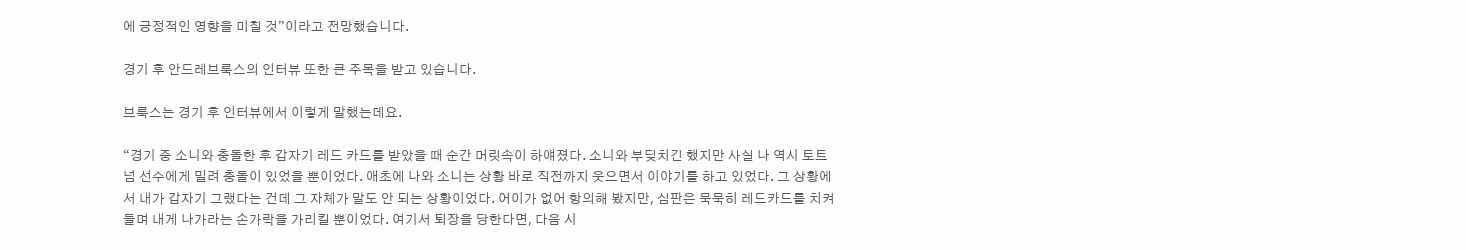에 긍정적인 영향을 미칠 것”이라고 전망했습니다.

경기 후 안드레브룩스의 인터뷰 또한 큰 주목을 받고 있습니다.

브룩스는 경기 후 인터뷰에서 이렇게 말했는데요.

“경기 중 소니와 충돌한 후 갑자기 레드 카드를 받았을 때 순간 머릿속이 하얘졌다. 소니와 부딪치긴 했지만 사실 나 역시 토트넘 선수에게 밀려 충돌이 있었을 뿐이었다. 애초에 나와 소니는 상황 바로 직전까지 웃으면서 이야기를 하고 있었다. 그 상황에서 내가 갑자기 그랬다는 건데 그 자체가 말도 안 되는 상황이었다. 어이가 없어 항의해 봤지만, 심판은 묵묵히 레드카드를 치켜들며 내게 나가라는 손가락을 가리킬 뿐이었다. 여기서 퇴장을 당한다면, 다음 시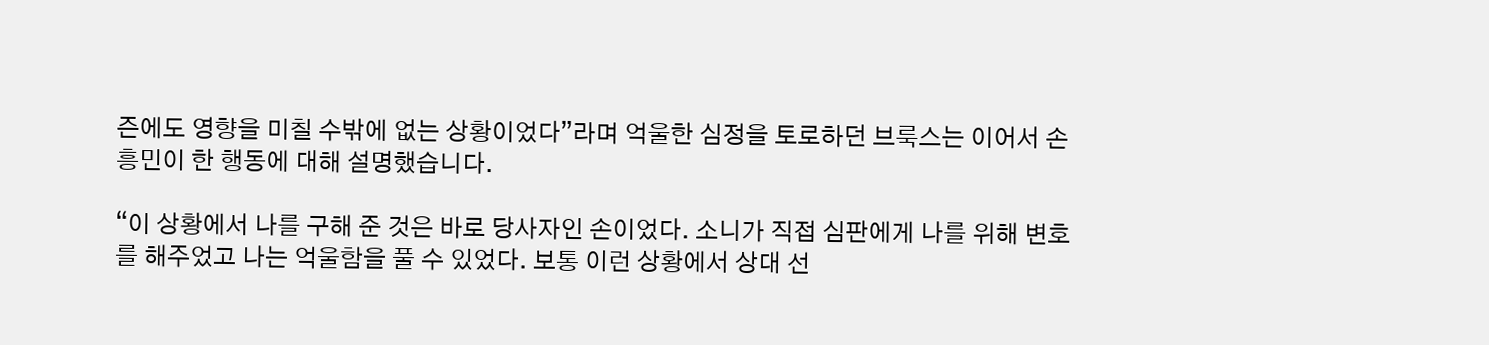즌에도 영향을 미칠 수밖에 없는 상황이었다”라며 억울한 심정을 토로하던 브룩스는 이어서 손흥민이 한 행동에 대해 설명했습니다.

“이 상황에서 나를 구해 준 것은 바로 당사자인 손이었다. 소니가 직접 심판에게 나를 위해 변호를 해주었고 나는 억울함을 풀 수 있었다. 보통 이런 상황에서 상대 선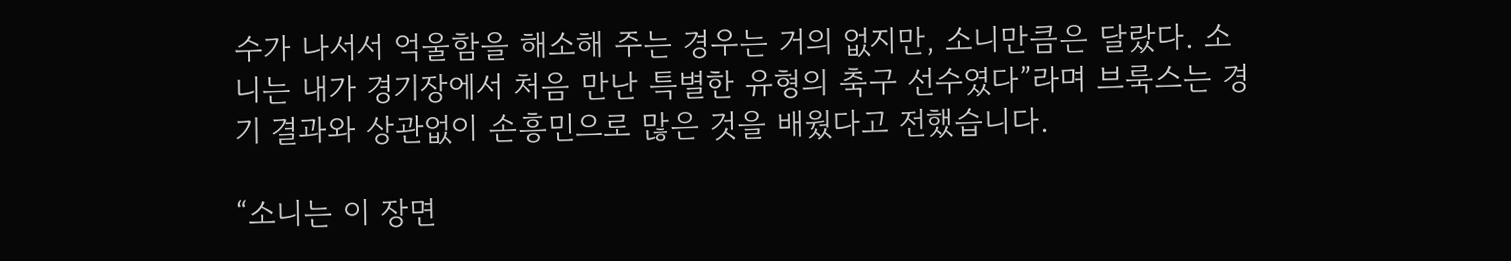수가 나서서 억울함을 해소해 주는 경우는 거의 없지만, 소니만큼은 달랐다. 소니는 내가 경기장에서 처음 만난 특별한 유형의 축구 선수였다”라며 브룩스는 경기 결과와 상관없이 손흥민으로 많은 것을 배웠다고 전했습니다.

“소니는 이 장면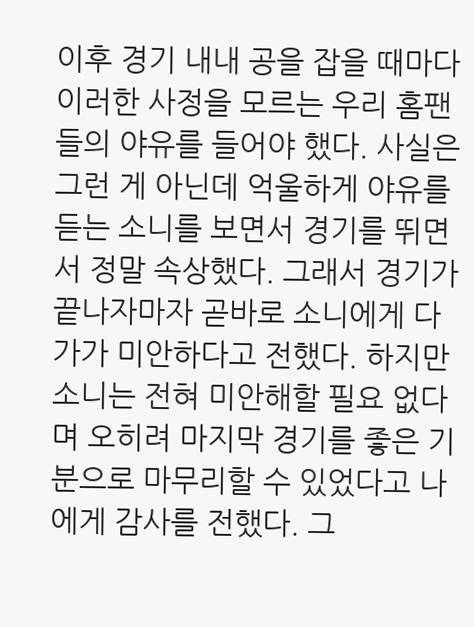이후 경기 내내 공을 잡을 때마다 이러한 사정을 모르는 우리 홈팬들의 야유를 들어야 했다. 사실은 그런 게 아닌데 억울하게 야유를 듣는 소니를 보면서 경기를 뛰면서 정말 속상했다. 그래서 경기가 끝나자마자 곧바로 소니에게 다가가 미안하다고 전했다. 하지만 소니는 전혀 미안해할 필요 없다며 오히려 마지막 경기를 좋은 기분으로 마무리할 수 있었다고 나에게 감사를 전했다. 그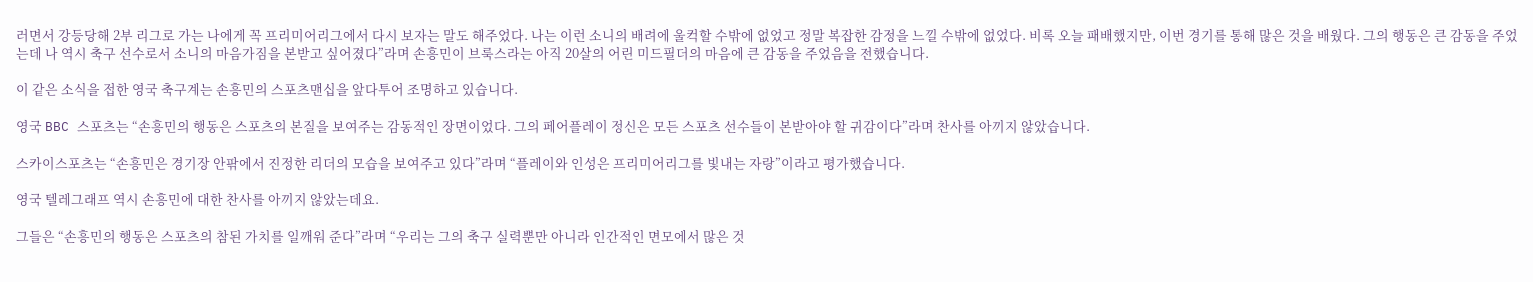러면서 강등당해 2부 리그로 가는 나에게 꼭 프리미어리그에서 다시 보자는 말도 해주었다. 나는 이런 소니의 배려에 울컥할 수밖에 없었고 정말 복잡한 감정을 느낄 수밖에 없었다. 비록 오늘 패배했지만, 이번 경기를 통해 많은 것을 배웠다. 그의 행동은 큰 감동을 주었는데 나 역시 축구 선수로서 소니의 마음가짐을 본받고 싶어졌다”라며 손흥민이 브룩스라는 아직 20살의 어린 미드필더의 마음에 큰 감동을 주었음을 전했습니다.

이 같은 소식을 접한 영국 축구계는 손흥민의 스포츠맨십을 앞다투어 조명하고 있습니다.

영국 BBC 스포츠는 “손흥민의 행동은 스포츠의 본질을 보여주는 감동적인 장면이었다. 그의 페어플레이 정신은 모든 스포츠 선수들이 본받아야 할 귀감이다”라며 찬사를 아끼지 않았습니다.

스카이스포츠는 “손흥민은 경기장 안팎에서 진정한 리더의 모습을 보여주고 있다”라며 “플레이와 인성은 프리미어리그를 빛내는 자랑”이라고 평가했습니다.

영국 텔레그래프 역시 손흥민에 대한 찬사를 아끼지 않았는데요.

그들은 “손흥민의 행동은 스포츠의 참된 가치를 일깨워 준다”라며 “우리는 그의 축구 실력뿐만 아니라 인간적인 면모에서 많은 것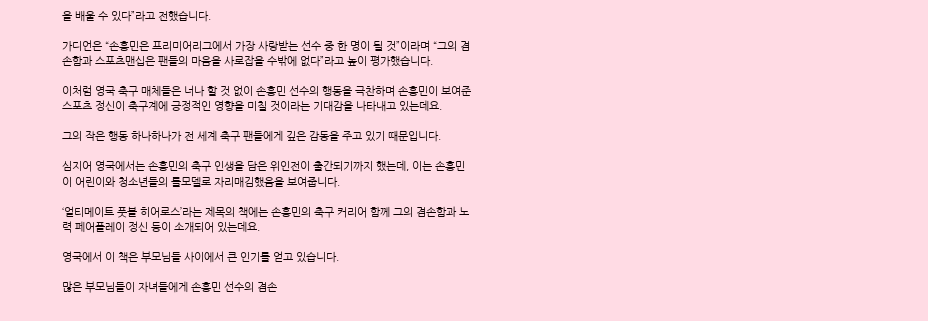을 배울 수 있다”라고 전했습니다.

가디언은 “손흥민은 프리미어리그에서 가장 사랑받는 선수 중 한 명이 될 것”이라며 “그의 겸손함과 스포츠맨십은 팬들의 마음을 사로잡을 수밖에 없다”라고 높이 평가했습니다.

이처럼 영국 축구 매체들은 너나 할 것 없이 손흥민 선수의 행동을 극찬하며 손흥민이 보여준 스포츠 정신이 축구계에 긍정적인 영향을 미칠 것이라는 기대감을 나타내고 있는데요.

그의 작은 행동 하나하나가 전 세계 축구 팬들에게 깊은 감동을 주고 있기 때문입니다.

심지어 영국에서는 손흥민의 축구 인생을 담은 위인전이 출간되기까지 했는데, 이는 손흥민이 어린이와 청소년들의 롤모델로 자리매김했음을 보여줍니다.

‘얼티메이트 풋볼 히어로스’라는 제목의 책에는 손흥민의 축구 커리어 함께 그의 겸손함과 노력 페어플레이 정신 등이 소개되어 있는데요.

영국에서 이 책은 부모님들 사이에서 큰 인기를 얻고 있습니다.

많은 부모님들이 자녀들에게 손흥민 선수의 겸손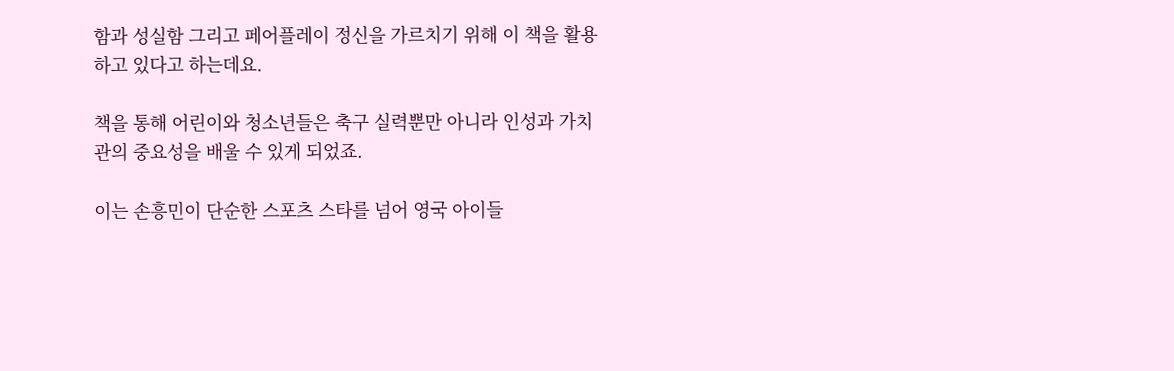함과 성실함 그리고 페어플레이 정신을 가르치기 위해 이 책을 활용하고 있다고 하는데요.

책을 통해 어린이와 청소년들은 축구 실력뿐만 아니라 인성과 가치관의 중요성을 배울 수 있게 되었죠.

이는 손흥민이 단순한 스포츠 스타를 넘어 영국 아이들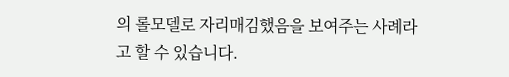의 롤모델로 자리매김했음을 보여주는 사례라고 할 수 있습니다.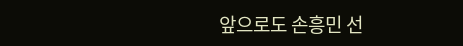앞으로도 손흥민 선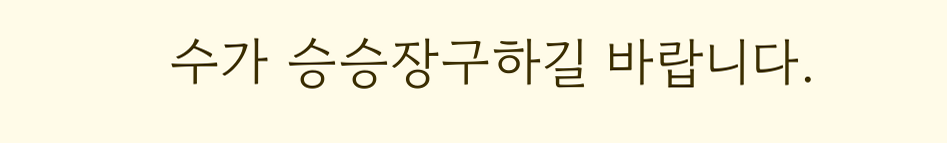수가 승승장구하길 바랍니다.